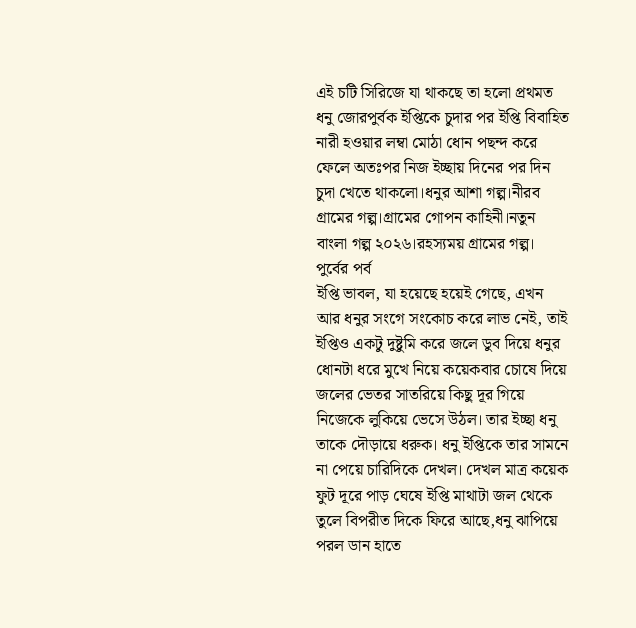এই চটি সিরিজে যা থাকছে তা হলো প্রথমত ধনু জোরপুর্বক ইপ্তিকে চুদার পর ইপ্তি বিবাহিত নারী হওয়ার লম্বা মোঠা ধোন পছন্দ করে ফেলে অতঃপর নিজ ইচ্ছায় দিনের পর দিন চুদা খেতে থাকলো।ধনুর আশা গল্প।নীরব গ্রামের গল্প।গ্রামের গোপন কাহিনী।নতুন বাংলা গল্প ২০২৬।রহস্যময় গ্রামের গল্প।
পুর্বের পর্ব
ইপ্তি ভাবল, যা হয়েছে হয়েই গেছে, এখন আর ধনুর সংগে সংকোচ করে লাভ নেই, তাই ইপ্তিও একটু দুষ্টুমি করে জলে ডুব দিয়ে ধনুর ধোনটা ধরে মুখে নিয়ে কয়েকবার চোষে দিয়ে জলের ভেতর সাতরিয়ে কিছু দূর গিয়ে নিজেকে লুকিয়ে ভেসে উঠল। তার ইচ্ছা ধনু তাকে দৌড়ায়ে ধরুক। ধনু ইপ্তিকে তার সামনে না পেয়ে চারিদিকে দেখল। দেখল মাত্র কয়েক ফুট দূরে পাড় ঘেষে ইপ্তি মাথাটা জল থেকে তুলে বিপরীত দিকে ফিরে আছে,ধনু ঝাপিয়ে পরল ডান হাতে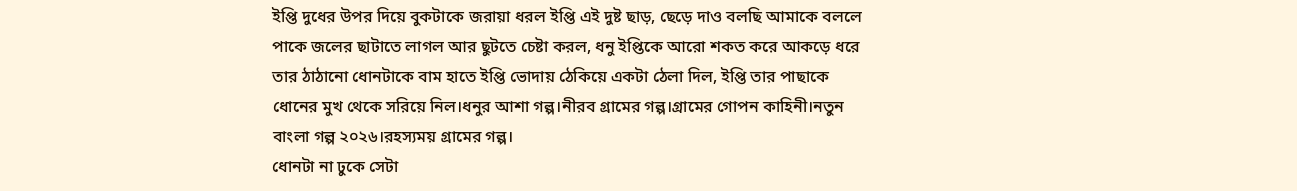ইপ্তি দুধের উপর দিয়ে বুকটাকে জরায়া ধরল ইপ্তি এই দুষ্ট ছাড়, ছেড়ে দাও বলছি আমাকে বললে পাকে জলের ছাটাতে লাগল আর ছুটতে চেষ্টা করল, ধনু ইপ্তিকে আরো শকত করে আকড়ে ধরে তার ঠাঠানো ধোনটাকে বাম হাতে ইপ্তি ভোদায় ঠেকিয়ে একটা ঠেলা দিল, ইপ্তি তার পাছাকে ধোনের মুখ থেকে সরিয়ে নিল।ধনুর আশা গল্প।নীরব গ্রামের গল্প।গ্রামের গোপন কাহিনী।নতুন বাংলা গল্প ২০২৬।রহস্যময় গ্রামের গল্প।
ধোনটা না ঢুকে সেটা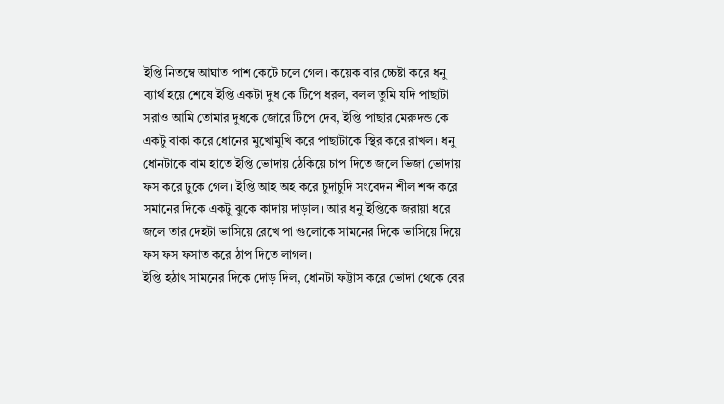ইপ্তি নিতম্বে আঘাত পাশ কেটে চলে গেল। কয়েক বার চ্চেষ্টা করে ধনু ব্যার্থ হয়ে শেষে ইপ্তি একটা দুধ কে টিপে ধরল, বলল তুমি যদি পাছাটা সরাও আমি তোমার দুধকে জোরে টিপে দেব, ইপ্তি পাছার মেরুদন্ড কে একটু বাকা করে ধোনের মুখোমুখি করে পাছাটাকে স্থির করে রাখল। ধনু ধোনটাকে বাম হাতে ইপ্তি ভোদায় ঠেকিয়ে চাপ দিতে জলে ভিজা ভোদায় ফস করে ঢুকে গেল। ইপ্তি আহ অহ করে চুদাচুদি সংবেদন শীল শব্দ করে সমানের দিকে একটু ঝুকে কাদায় দাড়াল। আর ধনু ইপ্তিকে জরায়া ধরে জলে তার দেহটা ভাসিয়ে রেখে পা গুলোকে সামনের দিকে ভাসিয়ে দিয়ে ফস ফস ফসাত করে ঠাপ দিতে লাগল।
ইপ্তি হঠাৎ সামনের দিকে দোড় দিল, ধোনটা ফট্টাস করে ভোদা থেকে বের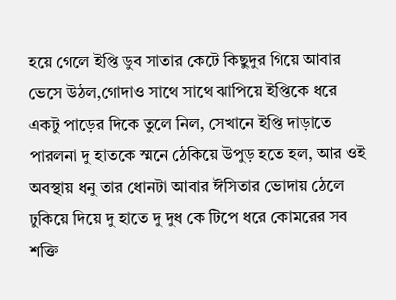হয়ে গেলে ইপ্তি ডুব সাতার কেটে কিছুদুর গিয়ে আবার ভেসে উঠল,গোদাও সাথে সাথে ঝাপিয়ে ইপ্তিকে ধরে একটু পাড়ের দিকে তুলে নিল, সেখানে ইপ্তি দাড়াতে পারলনা দু হাতকে স্মনে ঠেকিয়ে উপুড় হতে হল, আর ওই অবস্থায় ধনু তার ধোনটা আবার ঈসিতার ভোদায় ঠেলে ঢুকিয়ে দিয়ে দু হাতে দু দুধ কে টিপে ধরে কোমরের সব শক্তি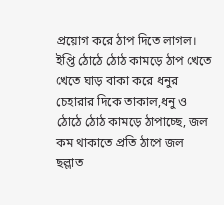প্রয়োগ করে ঠাপ দিতে লাগল। ইপ্তি ঠোঠে ঠোঠ কামড়ে ঠাপ খেতে খেতে ঘাড় বাকা করে ধনুর চেহারার দিকে তাকাল,ধনু ও ঠোঠে ঠোঠ কামড়ে ঠাপাচ্ছে, জল কম থাকাতে প্রতি ঠাপে জল ছল্লাত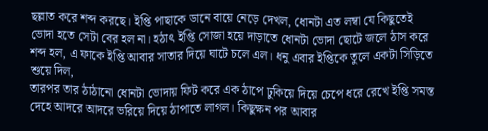ছল্লাত করে শব্দ করছে। ইপ্তি পাছাকে ডানে বায়ে নেড়ে দেখল, ধোনটা এত লম্বা যে কিছুতেই ভোদা হতে সেটা বের হল না। হঠাৎ ইপ্তি সোজা হয়ে দাড়াতে ধোনটা ভোদা ছোটে জলে ঠাস করে শব্দ হল, এ ফাকে ইপ্তি আবার সাতার দিয়ে ঘাটে চলে এল। ধনু এবার ইপ্তিকে তুলে একটা সিড়িতে শুয়ে দিল,
তারপর তার ঠাঠানো ধোনটা ভোদায় ফিট করে এক ঠাপে ঢুকিয়ে দিয়ে চেপে ধরে রেখে ইপ্তি সমস্ত দেহে আদরে আদরে ভরিয়ে দিয়ে ঠাপাতে লাগল। কিছুক্ষন পর আবার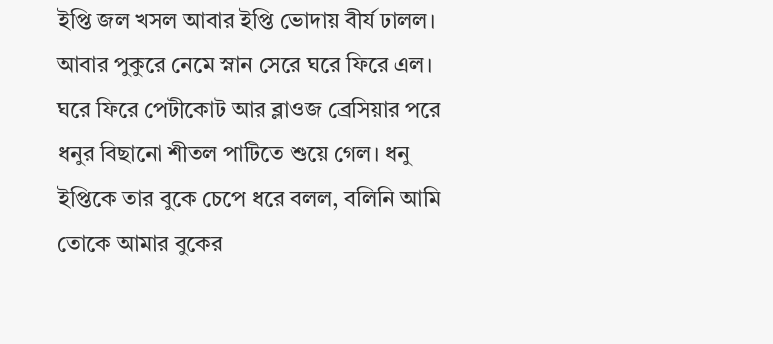ইপ্তি জল খসল আবার ইপ্তি ভোদায় বীর্য ঢালল। আবার পুকুরে নেমে স্নান সেরে ঘরে ফিরে এল। ঘরে ফিরে পেটীকোট আর ব্লাওজ ব্রেসিয়ার পরে ধনুর বিছানো শীতল পাটিতে শুয়ে গেল। ধনু ইপ্তিকে তার বুকে চেপে ধরে বলল, বলিনি আমি তোকে আমার বুকের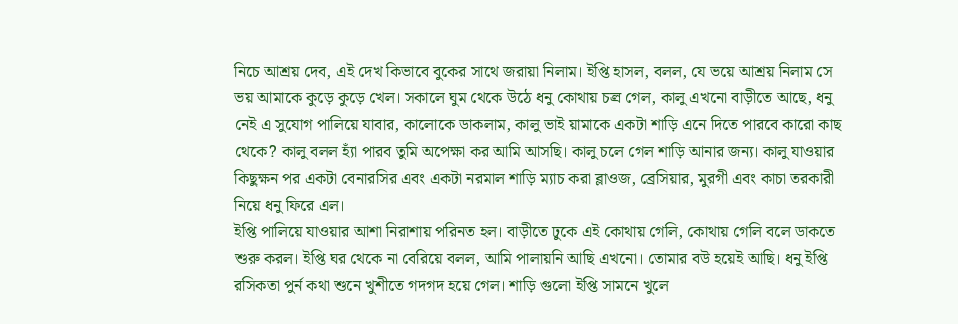নিচে আশ্রয় দেব, এই দেখ কিভাবে বুকের সাথে জরায়া নিলাম। ইপ্তি হাসল, বলল, যে ভয়ে আশ্রয় নিলাম সে ভয় আমাকে কুড়ে কুড়ে খেল। সকালে ঘুম থেকে উঠে ধনু কোথায় চল্র গেল, কালু এখনো বাড়ীতে আছে, ধনু নেই এ সুযোগ পালিয়ে যাবার, কালোকে ডাকলাম, কালু ভাই য়ামাকে একটা শাড়ি এনে দিতে পারবে কারো কাছ থেকে? কালু বলল হ্যাঁ পারব তুমি অপেক্ষা কর আমি আসছি। কালু চলে গেল শাড়ি আনার জন্য। কালু যাওয়ার কিছুক্ষন পর একটা বেনারসির এবং একটা নরমাল শাড়ি ম্যাচ করা ব্লাওজ, ব্রেসিয়ার, মুরগী এবং কাচা তরকারী নিয়ে ধনু ফিরে এল।
ইপ্তি পালিয়ে যাওয়ার আশা নিরাশায় পরিনত হল। বাড়ীতে ঢুকে এই কোথায় গেলি, কোথায় গেলি বলে ডাকতে শুরু করল। ইপ্তি ঘর থেকে না বেরিয়ে বলল, আমি পালায়নি আছি এখনো। তোমার বউ হয়েই আছি। ধনু ইপ্তি রসিকতা পুর্ন কথা শুনে খুশীতে গদগদ হয়ে গেল। শাড়ি গুলো ইপ্তি সামনে খুলে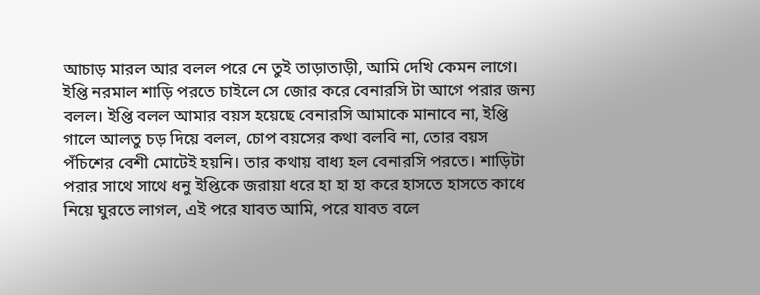আচাড় মারল আর বলল পরে নে তুই তাড়াতাড়ী, আমি দেখি কেমন লাগে। ইপ্তি নরমাল শাড়ি পরতে চাইলে সে জোর করে বেনারসি টা আগে পরার জন্য বলল। ইপ্তি বলল আমার বয়স হয়েছে বেনারসি আমাকে মানাবে না, ইপ্তি গালে আলতু চড় দিয়ে বলল, চোপ বয়সের কথা বলবি না, তোর বয়স পঁচিশের বেশী মোটেই হয়নি। তার কথায় বাধ্য হল বেনারসি পরতে। শাড়িটা পরার সাথে সাথে ধনু ইপ্তিকে জরায়া ধরে হা হা হা করে হাসতে হাসতে কাধে নিয়ে ঘুরতে লাগল, এই পরে যাবত আমি, পরে যাবত বলে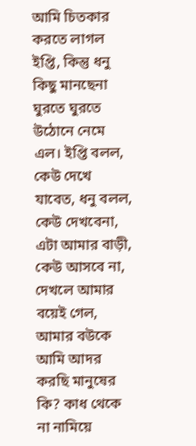আমি চিতকার করতে লাগল ইপ্তি, কিন্তু ধনু কিছু মানছেনা ঘুরতে ঘুরতে উঠোনে নেমে এল। ইপ্তি বলল, কেউ দেখে যাবেত, ধনু বলল, কেউ দেখবেনা, এটা আমার বাড়ী, কেউ আসবে না, দেখলে আমার বয়েই গেল, আমার বউকে আমি আদর করছি মানুষের কি? কাধ থেকে না নামিয়ে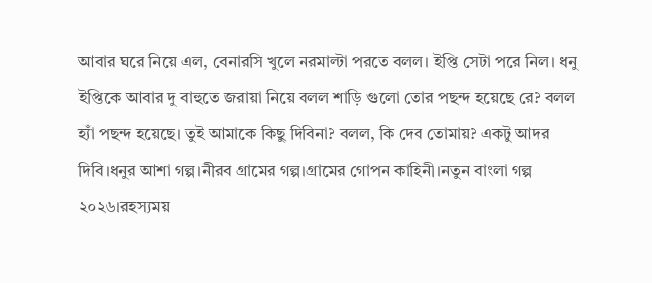আবার ঘরে নিয়ে এল, বেনারসি খুলে নরমাল্টা পরতে বলল। ইপ্তি সেটা পরে নিল। ধনু ইপ্তিকে আবার দু বাহুতে জরায়া নিয়ে বলল শাড়ি গুলো তোর পছন্দ হয়েছে রে? বলল হ্যাঁ পছন্দ হয়েছে। তুই আমাকে কিছু দিবিনা? বলল, কি দেব তোমায়? একটু আদর দিবি।ধনুর আশা গল্প।নীরব গ্রামের গল্প।গ্রামের গোপন কাহিনী।নতুন বাংলা গল্প ২০২৬।রহস্যময়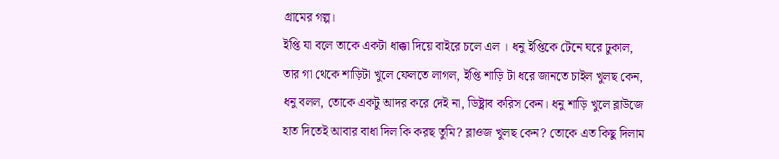গ্রামের গল্প।
ইপ্তি যা বলে তাকে একটা ধাক্কা দিয়ে বাইরে চলে এল । ধনু ইপ্তিকে টেনে ঘরে ঢুকাল, তার গা থেকে শাড়িটা খুলে ফেলতে লাগল, ইপ্তি শাড়ি টা ধরে জানতে চাইল খুলছ কেন, ধনু বলল, তোকে একটু আদর করে দেই না, ডিষ্ট্রাব করিস কেন। ধনু শাড়ি খুলে ব্লাউজে হাত দিতেই আবার বাধা দিল কি করছ তুমি? ব্লাওজ খুলছ কেন? তোকে এত কিছু দিলাম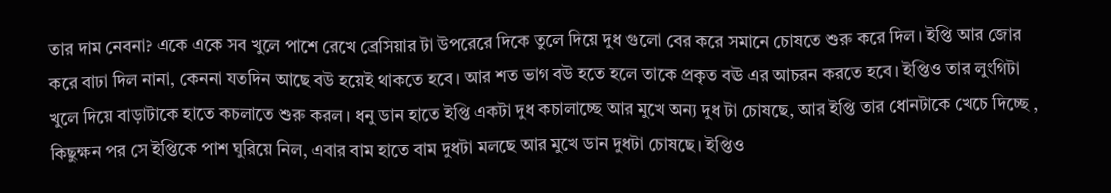তার দাম নেবনা? একে একে সব খুলে পাশে রেখে ব্রেসিয়ার টা উপরেরে দিকে তুলে দিয়ে দুধ গুলো বের করে সমানে চোষতে শুরু করে দিল। ইপ্তি আর জোর করে বাঢা দিল নানা, কেননা যতদিন আছে বউ হয়েই থাকতে হবে। আর শত ভাগ বউ হতে হলে তাকে প্রকৃত বঊ এর আচরন করতে হবে। ইপ্তিও তার লুংগিটা খুলে দিয়ে বাড়াটাকে হাতে কচলাতে শুরু করল। ধনু ডান হাতে ইপ্তি একটা দুধ কচালাচ্ছে আর মুখে অন্য দুধ টা চোষছে, আর ইপ্তি তার ধোনটাকে খেচে দিচ্ছে , কিছুক্ষন পর সে ইপ্তিকে পাশ ঘুরিয়ে নিল, এবার বাম হাতে বাম দুধটা মলছে আর মুখে ডান দুধটা চোষছে। ইপ্তিও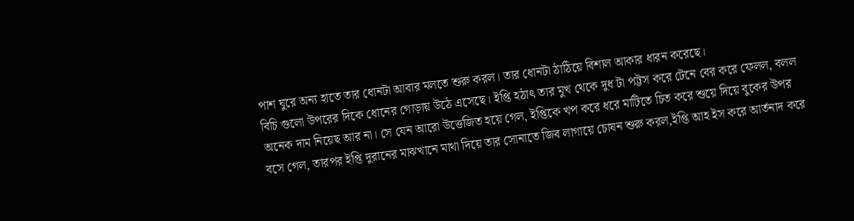পাশ ঘুরে অন্য হাতে তার ধোনটা আবার মলতে শুরু করল। তার ধোনটা ঠাঠিয়ে বিশাল আকার ধারন করেছে।
বিচি গুলো উপরের দিকে ধোনের গোড়ায় উঠে এসেছে। ইপ্তি হঠাৎ তার মুখ থেকে দুধ টা পট্টস করে টেনে বের করে ফেলল, বলল অনেক দাম নিয়েছ আর না। সে যেন আরো উত্তেজিত হয়ে গেল, ইপ্তিকে খপ করে ধরে মাটিতে চিত করে শুয়ে দিয়ে বুকের উপর বসে গেল, তারপর ইপ্তি দুরানের মাঝখানে মাথা দিয়ে তার সোনাতে জিব লাগায়ে চোষন শুরু করল,ইপ্তি আহ ইস করে আর্তনাদ করে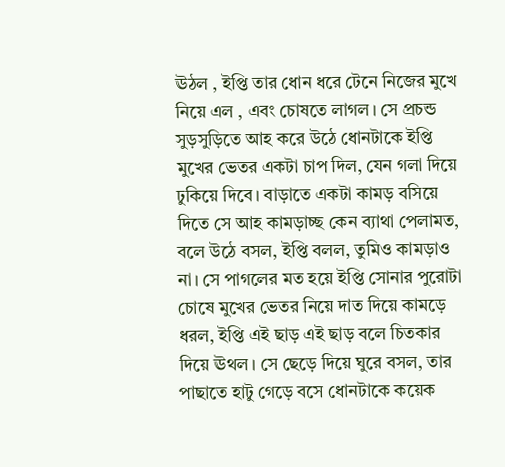ঊঠল , ইপ্তি তার ধোন ধরে টেনে নিজের মুখে নিয়ে এল , এবং চোষতে লাগল। সে প্রচন্ড সুড়সুড়িতে আহ করে উঠে ধোনটাকে ইপ্তি মুখের ভেতর একটা চাপ দিল, যেন গলা দিয়ে ঢুকিয়ে দিবে। বাড়াতে একটা কামড় বসিয়ে দিতে সে আহ কামড়াচ্ছ কেন ব্যাথা পেলামত, বলে উঠে বসল, ইপ্তি বলল, তুমিও কামড়াও না। সে পাগলের মত হয়ে ইপ্তি সোনার পুরোটা চোষে মুখের ভেতর নিয়ে দাত দিয়ে কামড়ে ধরল, ইপ্তি এই ছাড় এই ছাড় বলে চিতকার দিয়ে ঊথল। সে ছেড়ে দিয়ে ঘুরে বসল, তার পাছাতে হাটু গেড়ে বসে ধোনটাকে কয়েক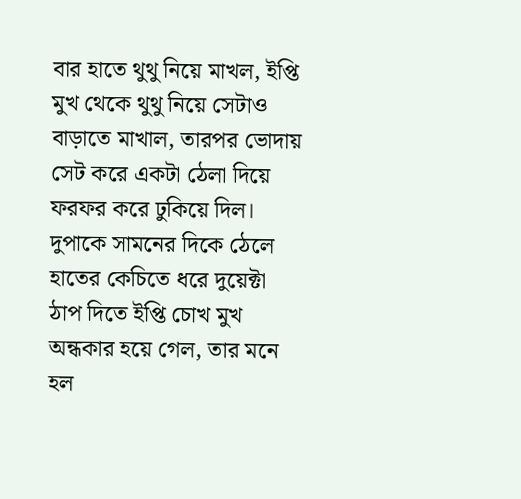বার হাতে থুথু নিয়ে মাখল, ইপ্তি মুখ থেকে থুথু নিয়ে সেটাও বাড়াতে মাখাল, তারপর ভোদায় সেট করে একটা ঠেলা দিয়ে ফরফর করে ঢুকিয়ে দিল। দুপাকে সামনের দিকে ঠেলে হাতের কেচিতে ধরে দুয়েক্টা ঠাপ দিতে ইপ্তি চোখ মুখ অন্ধকার হয়ে গেল, তার মনে হল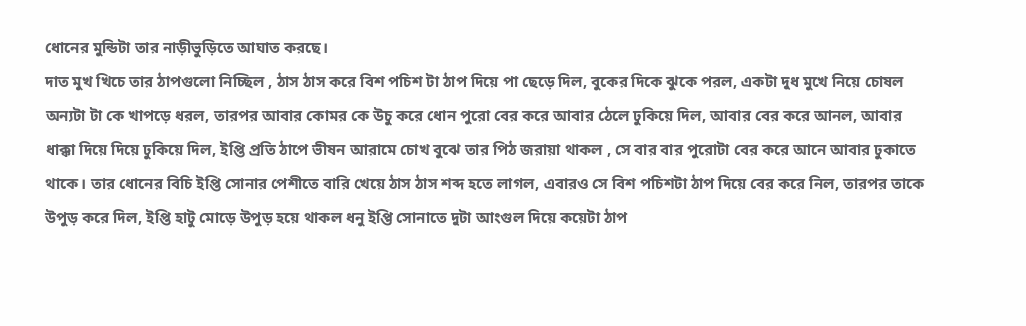ধোনের মুন্ডিটা তার নাড়ীভুড়িতে আঘাত করছে।
দাত মুখ খিচে তার ঠাপগুলো নিচ্ছিল , ঠাস ঠাস করে বিশ পচিশ টা ঠাপ দিয়ে পা ছেড়ে দিল, বুকের দিকে ঝুকে পরল, একটা দুধ মুখে নিয়ে চোষল অন্যটা টা কে খাপড়ে ধরল, তারপর আবার কোমর কে উচু করে ধোন পুরো বের করে আবার ঠেলে ঢুকিয়ে দিল, আবার বের করে আনল, আবার ধাক্কা দিয়ে দিয়ে ঢুকিয়ে দিল, ইপ্তি প্রতি ঠাপে ভীষন আরামে চোখ বুঝে তার পিঠ জরায়া থাকল , সে বার বার পুরোটা বের করে আনে আবার ঢুকাতে থাকে। তার ধোনের বিচি ইপ্তি সোনার পেশীতে বারি খেয়ে ঠাস ঠাস শব্দ হতে লাগল, এবারও সে বিশ পচিশটা ঠাপ দিয়ে বের করে নিল, তারপর তাকে উপুড় করে দিল, ইপ্তি হাটু মোড়ে উপুড় হয়ে থাকল ধনু ইপ্তি সোনাতে দুটা আংগুল দিয়ে কয়েটা ঠাপ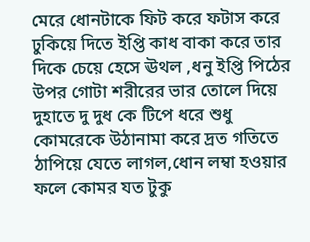মেরে ধোনটাকে ফিট করে ফটাস করে ঢুকিয়ে দিতে ইপ্তি কাধ বাকা করে তার দিকে চেয়ে হেসে ঊথল ,ধনু ইপ্তি পিঠের উপর গোটা শরীরের ভার তোলে দিয়ে দুহাতে দু দুধ কে টিপে ধরে শুধু কোমরেকে উঠানামা করে দ্রত গতিতে ঠাপিয়ে যেতে লাগল,ধোন লম্বা হওয়ার ফলে কোমর যত টুকু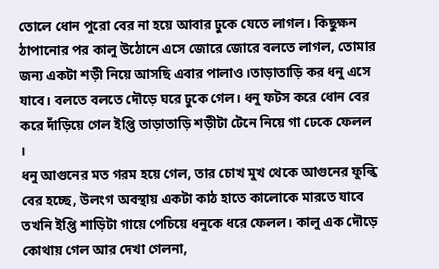তোলে ধোন পুরো বের না হয়ে আবার ঢুকে যেতে লাগল। কিছুক্ষন ঠাপানোর পর কালু উঠোনে এসে জোরে জোরে বলতে লাগল, তোমার জন্য একটা শড়ী নিয়ে আসছি এবার পালাও।তাড়াতাড়ি কর ধনু এসে যাবে। বলতে বলতে দৌড়ে ঘরে ঢুকে গেল। ধনু ফটস করে ধোন বের করে দাঁড়িয়ে গেল ইপ্তি তাড়াতাড়ি শড়ীটা টেনে নিয়ে গা ঢেকে ফেলল ।
ধনু আগুনের মত গরম হয়ে গেল, তার চোখ মুখ থেকে আগুনের ফুল্কি বের হচ্ছে, উলংগ অবস্থায় একটা কাঠ হাতে কালোকে মারতে যাবে তখনি ইপ্তি শাড়িটা গায়ে পেচিয়ে ধনুকে ধরে ফেলল। কালু এক দৌড়ে কোথায় গেল আর দেখা গেলনা,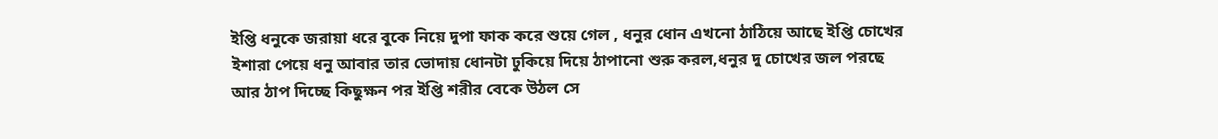ইপ্তি ধনুকে জরায়া ধরে বুকে নিয়ে দুপা ফাক করে শুয়ে গেল , ধনুর ধোন এখনো ঠাঠিয়ে আছে ইপ্তি চোখের ইশারা পেয়ে ধনু আবার তার ভোদায় ধোনটা ঢুকিয়ে দিয়ে ঠাপানো শুরু করল,ধনুর দু চোখের জল পরছে আর ঠাপ দিচ্ছে কিছুক্ষন পর ইপ্তি শরীর বেকে উঠল সে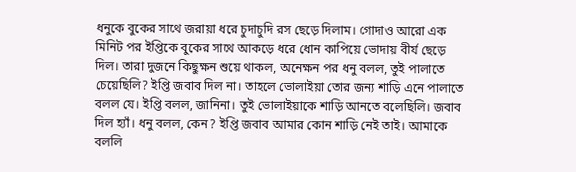ধনুকে বুকের সাথে জরায়া ধরে চুদাচুদি রস ছেড়ে দিলাম। গোদাও আরো এক মিনিট পর ইপ্তিকে বুকের সাথে আকড়ে ধরে ধোন কাপিয়ে ভোদায় বীর্য ছেড়ে দিল। তারা দুজনে কিছুক্ষন শুয়ে থাকল, অনেক্ষন পর ধনু বলল, তুই পালাতে চেয়েছিলি? ইপ্তি জবাব দিল না। তাহলে ভোলাইয়া তোর জন্য শাড়ি এনে পালাতে বলল যে। ইপ্তি বলল, জানিনা। তুই ভোলাইয়াকে শাড়ি আনতে বলেছিলি। জবাব দিল হ্যাঁ। ধনু বলল, কেন? ইপ্তি জবাব আমার কোন শাড়ি নেই তাই। আমাকে বললি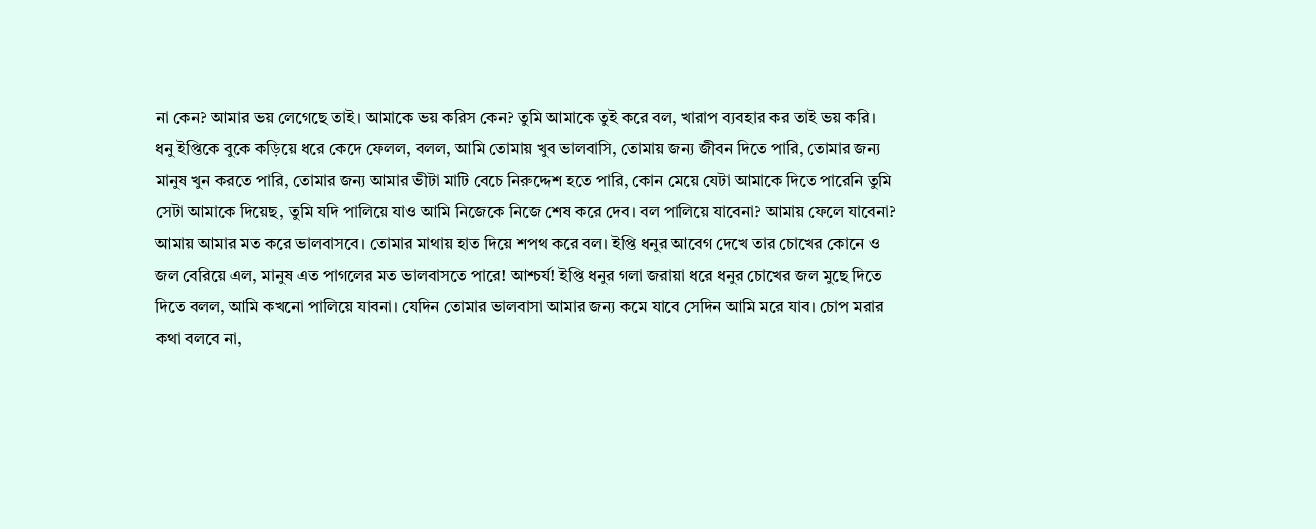না কেন? আমার ভয় লেগেছে তাই। আমাকে ভয় করিস কেন? তুমি আমাকে তুই করে বল, খারাপ ব্যবহার কর তাই ভয় করি।
ধনু ইপ্তিকে বুকে কড়িয়ে ধরে কেদে ফেলল, বলল, আমি তোমায় খুব ভালবাসি, তোমায় জন্য জীবন দিতে পারি, তোমার জন্য মানুষ খুন করতে পারি, তোমার জন্য আমার ভীটা মাটি বেচে নিরুদ্দেশ হতে পারি, কোন মেয়ে যেটা আমাকে দিতে পারেনি তুমি সেটা আমাকে দিয়েছ, তুমি যদি পালিয়ে যাও আমি নিজেকে নিজে শেষ করে দেব। বল পালিয়ে যাবেনা? আমায় ফেলে যাবেনা? আমায় আমার মত করে ভালবাসবে। তোমার মাথায় হাত দিয়ে শপথ করে বল। ইপ্তি ধনুর আবেগ দেখে তার চোখের কোনে ও জল বেরিয়ে এল, মানুষ এত পাগলের মত ভালবাসতে পারে! আশ্চর্য! ইপ্তি ধনুর গলা জরায়া ধরে ধনুর চোখের জল মুছে দিতে দিতে বলল, আমি কখনো পালিয়ে যাবনা। যেদিন তোমার ভালবাসা আমার জন্য কমে যাবে সেদিন আমি মরে যাব। চোপ মরার কথা বলবে না,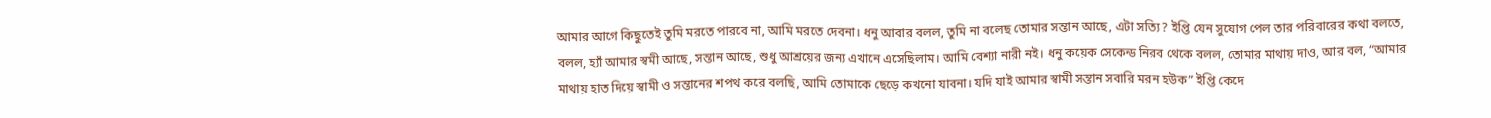আমার আগে কিছুতেই তুমি মরতে পারবে না, আমি মরতে দেবনা। ধনু আবার বলল, তুমি না বলেছ তোমার সন্তান আছে, এটা সত্যি? ইপ্তি যেন সুযোগ পেল তার পরিবারের কথা বলতে, বলল, হ্যাঁ আমার স্বমী আছে, সন্তান আছে, শুধু আশ্রয়ের জন্য এখানে এসেছিলাম। আমি বেশ্যা নারী নই। ধনু কয়েক সেকেন্ড নিরব থেকে বলল, তোমার মাথায় দাও, আর বল, “আমার মাথায় হাত দিয়ে স্বামী ও সন্তানের শপথ করে বলছি, আমি তোমাকে ছেড়ে কখনো যাবনা। যদি যাই আমার স্বামী সন্তান সবারি মরন হউক” ইপ্তি কেদে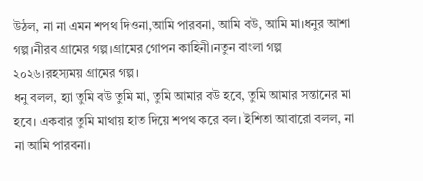উঠল, না না এমন শপথ দিওনা,আমি পারবনা, আমি বউ, আমি মা।ধনুর আশা গল্প।নীরব গ্রামের গল্প।গ্রামের গোপন কাহিনী।নতুন বাংলা গল্প ২০২৬।রহস্যময় গ্রামের গল্প।
ধনু বলল, হ্যা তুমি বউ তুমি মা, তুমি আমার বউ হবে, তুমি আমার সন্তানের মা হবে। একবার তুমি মাথায় হাত দিয়ে শপথ করে বল। ইশিতা আবারো বলল, না না আমি পারবনা।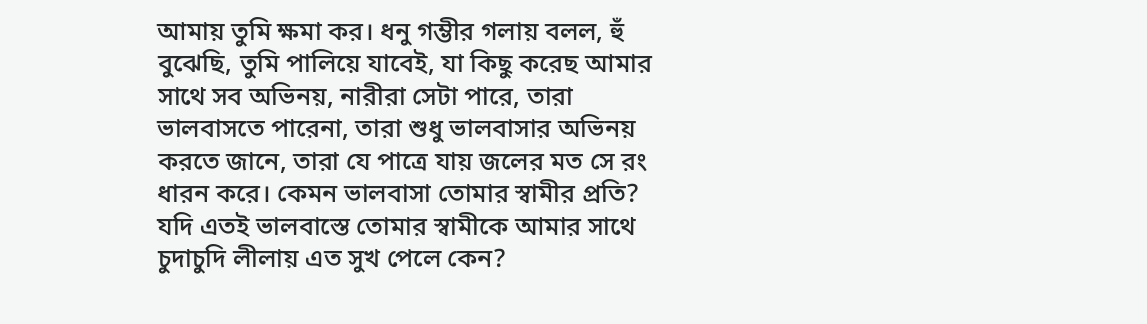আমায় তুমি ক্ষমা কর। ধনু গম্ভীর গলায় বলল, হুঁ বুঝেছি, তুমি পালিয়ে যাবেই, যা কিছু করেছ আমার সাথে সব অভিনয়, নারীরা সেটা পারে, তারা ভালবাসতে পারেনা, তারা শুধু ভালবাসার অভিনয় করতে জানে, তারা যে পাত্রে যায় জলের মত সে রং ধারন করে। কেমন ভালবাসা তোমার স্বামীর প্রতি? যদি এতই ভালবাস্তে তোমার স্বামীকে আমার সাথে চুদাচুদি লীলায় এত সুখ পেলে কেন?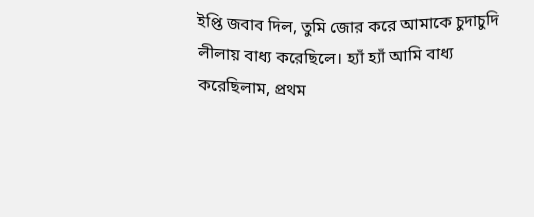ইপ্তি জবাব দিল, তুমি জোর করে আমাকে চুদাচুদি লীলায় বাধ্য করেছিলে। হ্যাঁ হ্যাঁ আমি বাধ্য করেছিলাম, প্রথম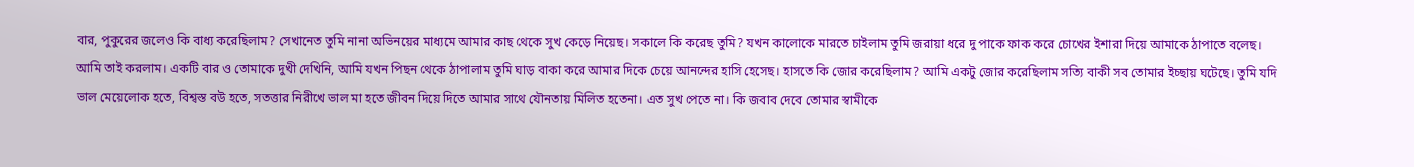বার, পুকুরের জলেও কি বাধ্য করেছিলাম? সেখানেত তুমি নানা অভিনয়ের মাধ্যমে আমার কাছ থেকে সুখ কেড়ে নিয়েছ। সকালে কি করেছ তুমি? যখন কালোকে মারতে চাইলাম তুমি জরায়া ধরে দু পাকে ফাক করে চোখের ইশারা দিয়ে আমাকে ঠাপাতে বলেছ।
আমি তাই করলাম। একটি বার ও তোমাকে দুখী দেখিনি, আমি যখন পিছন থেকে ঠাপালাম তুমি ঘাড় বাকা করে আমার দিকে চেয়ে আনন্দের হাসি হেসেছ। হাসতে কি জোর করেছিলাম? আমি একটু জোর করেছিলাম সত্যি বাকী সব তোমার ইচ্ছায় ঘটেছে। তুমি যদি ভাল মেয়েলোক হতে, বিশ্বস্ত বউ হতে, সতত্তার নিরীখে ভাল মা হতে জীবন দিয়ে দিতে আমার সাথে যৌনতায় মিলিত হতেনা। এত সুখ পেতে না। কি জবাব দেবে তোমার স্বামীকে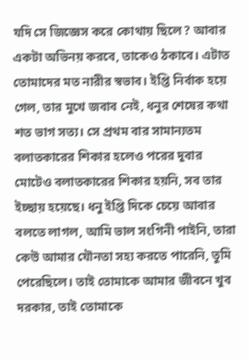যদি সে জিজ্ঞেস করে কোথায় ছিলে? আবার একটা অভিনয় করবে, তাকেও ঠকাবে। এটাত তোমাদের মত নারীর স্বভাব। ইপ্তি নির্বাক হয়ে গেল, তার মুখে জবাব নেই, ধনুর শেষের কথা শত ভাগ সত্য। সে প্রথম বার সামান্যতম বলাতকারের শিকার হলেও পরের দুবার মোটেও বলাতকারের শিকার হয়নি, সব তার ইচ্ছায় হয়েছে। ধনু ইপ্তি দিকে চেয়ে আবার বলতে লাগল, আমি ভাল সংগিনী পাইনি, তারা কেউ আমার যৌনতা সহ্য করতে পারেনি, তুমি পেরেছিলে। তাই তোমাকে আমার জীবনে খুব দরকার, তাই তোমাকে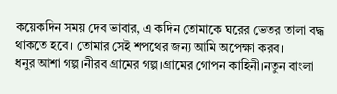কয়েকদিন সময় দেব ভাবার, এ কদিন তোমাকে ঘরের ভেতর তালা বদ্ধ থাকতে হবে। তোমার সেই শপথের জন্য আমি অপেক্ষা করব।
ধনুর আশা গল্প।নীরব গ্রামের গল্প।গ্রামের গোপন কাহিনী।নতুন বাংলা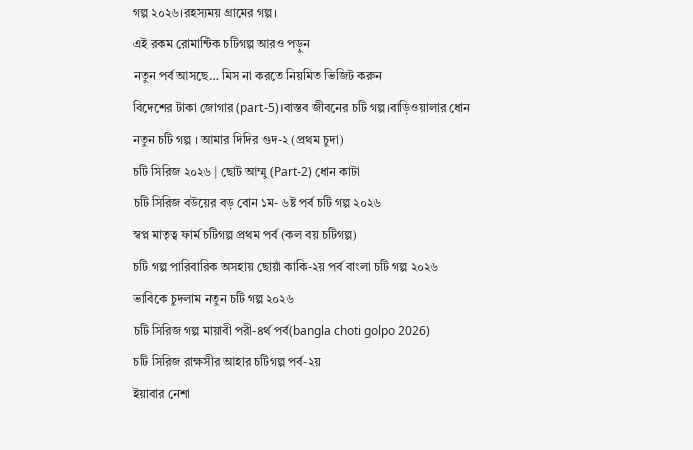গল্প ২০২৬।রহস্যময় গ্রামের গল্প।
এই রকম রোমান্টিক চটিগল্প আরও পড়ুন
নতুন পর্ব আসছে… মিস না করতে নিয়মিত ভিজিট করুন
বিদেশের টাকা জোগার (part-5)।বাস্তব জীবনের চটি গল্প।বাড়িওয়ালার ধোন
নতুন চটি গল্প । আমার দিদির গুদ-২ (প্রথম চুদা)
চটি সিরিজ ২০২৬ | ছোট আম্মু (Part-2) ধোন কাটা
চটি সিরিজ বউয়ের বড় বোন ১ম- ৬ষ্ট পর্ব চটি গল্প ২০২৬
স্বপ্ন মাতৃত্ব ফার্ম চটিগল্প প্রথম পর্ব (কল বয় চটিগল্প)
চটি গল্প পারিবারিক অসহায় ছোয়াঁ কাকি-২য় পর্ব বাংলা চটি গল্প ২০২৬
ভাবিকে চুদলাম নতুন চটি গল্প ২০২৬
চটি সিরিজ গল্প মায়াবী পরী-৪র্থ পর্ব(bangla choti golpo 2026)
চটি সিরিজ রাক্ষসীর আহার চটিগল্প পর্ব-২য়
ইয়াবার নেশা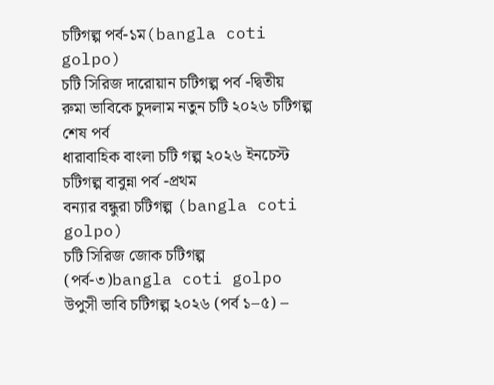চটিগল্প পর্ব-১ম(bangla coti golpo)
চটি সিরিজ দারোয়ান চটিগল্প পর্ব -দ্বিতীয়
রুমা ভাবিকে চুদলাম নতুন চটি ২০২৬ চটিগল্প শেষ পর্ব
ধারাবাহিক বাংলা চটি গল্প ২০২৬ ইনচেস্ট চটিগল্প বাবুন্না পর্ব -প্রথম
বন্যার বন্ধুরা চটিগল্প (bangla coti golpo)
চটি সিরিজ জোক চটিগল্প (পর্ব-৩)bangla coti golpo
উপুসী ভাবি চটিগল্প ২০২৬ (পর্ব ১–৫) –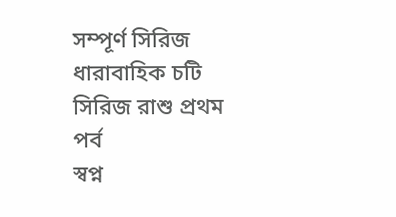সম্পূর্ণ সিরিজ
ধারাবাহিক চটি সিরিজ রাশু প্রথম পর্ব
স্বপ্ন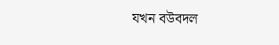যখন বউবদল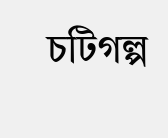চটিগল্প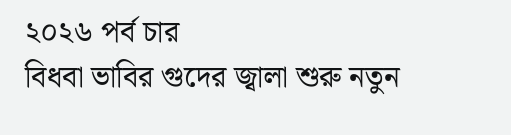২০২৬ পর্ব চার
বিধবা ভাবির গুদের জ্বালা শুরু নতুন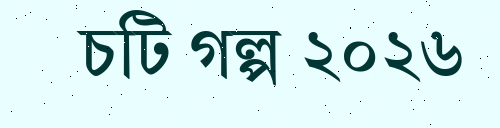চটি গল্প ২০২৬